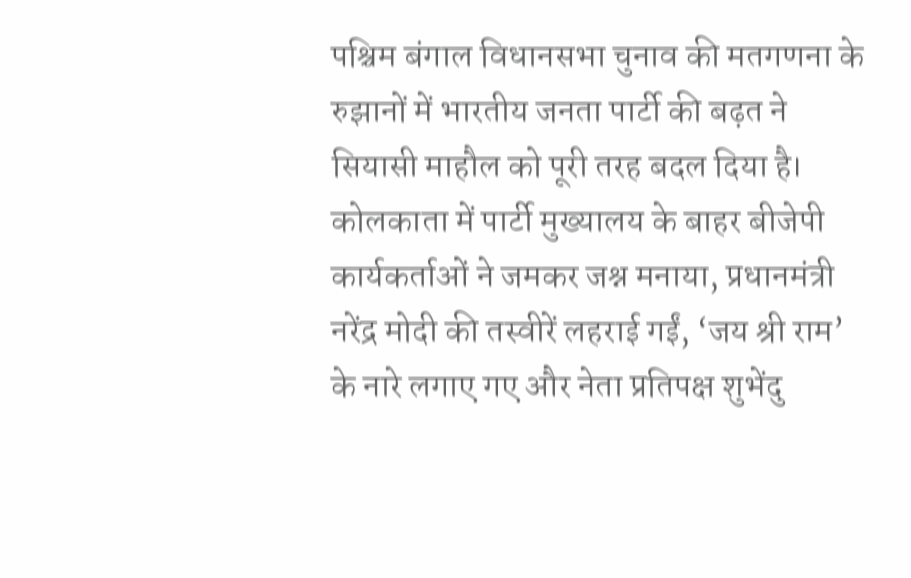पश्चिम बंगाल विधानसभा चुनाव की मतगणना के रुझानों में भारतीय जनता पार्टी की बढ़त ने सियासी माहौल को पूरी तरह बदल दिया है। कोलकाता में पार्टी मुख्यालय के बाहर बीजेपी कार्यकर्ताओं ने जमकर जश्न मनाया, प्रधानमंत्री नरेंद्र मोदी की तस्वीरें लहराई गईं, ‘जय श्री राम’ के नारे लगाए गए और नेता प्रतिपक्ष शुभेंदु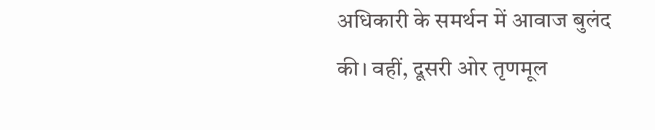अधिकारी के समर्थन में आवाज बुलंद की। वहीं, दूसरी ओर तृणमूल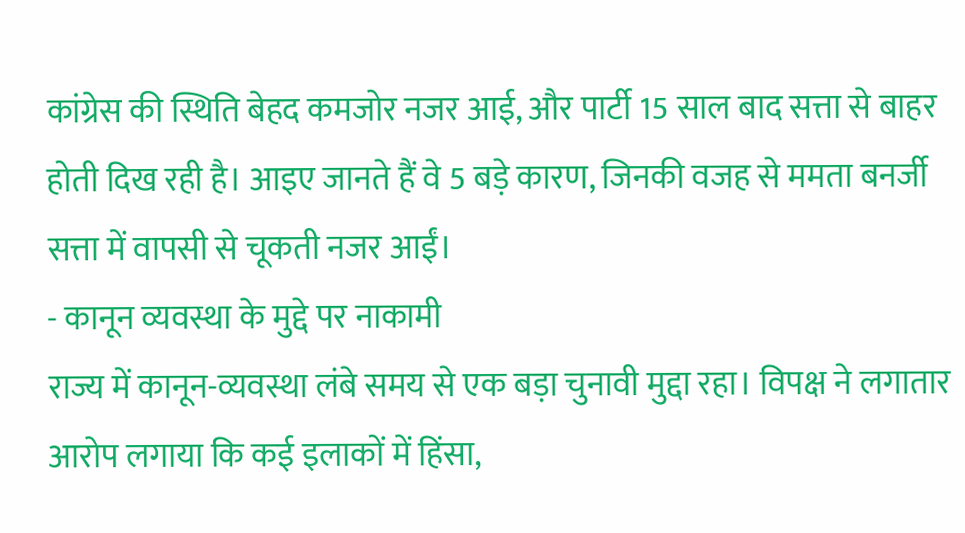कांग्रेस की स्थिति बेहद कमजोर नजर आई, और पार्टी 15 साल बाद सत्ता से बाहर होती दिख रही है। आइए जानते हैं वे 5 बड़े कारण, जिनकी वजह से ममता बनर्जी सत्ता में वापसी से चूकती नजर आईं।
- कानून व्यवस्था के मुद्दे पर नाकामी
राज्य में कानून-व्यवस्था लंबे समय से एक बड़ा चुनावी मुद्दा रहा। विपक्ष ने लगातार आरोप लगाया कि कई इलाकों में हिंसा,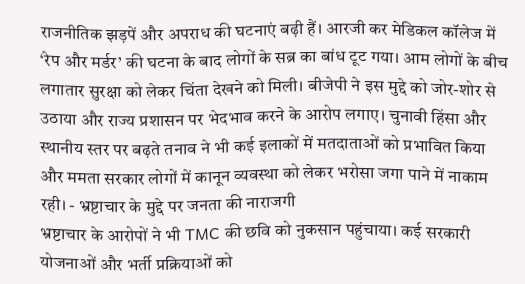राजनीतिक झड़पें और अपराध की घटनाएं बढ़ी हैं। आरजी कर मेडिकल कॉलेज में ‘रेप और मर्डर’ की घटना के बाद लोगों के सब्र का बांध टूट गया। आम लोगों के बीच लगातार सुरक्षा को लेकर चिंता देखने को मिली। बीजेपी ने इस मुद्दे को जोर-शोर से उठाया और राज्य प्रशासन पर भेदभाव करने के आरोप लगाए। चुनावी हिंसा और स्थानीय स्तर पर बढ़ते तनाव ने भी कई इलाकों में मतदाताओं को प्रभावित किया और ममता सरकार लोगों में कानून व्यवस्था को लेकर भरोसा जगा पाने में नाकाम रही। - भ्रष्टाचार के मुद्दे पर जनता की नाराजगी
भ्रष्टाचार के आरोपों ने भी TMC की छवि को नुकसान पहुंचाया। कई सरकारी योजनाओं और भर्ती प्रक्रियाओं को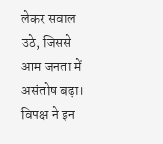लेकर सवाल उठे, जिससे आम जनता में असंतोष बढ़ा। विपक्ष ने इन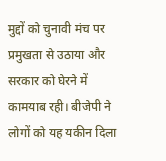मुद्दों को चुनावी मंच पर प्रमुखता से उठाया और सरकार को घेरने में कामयाब रही। बीजेपी ने लोगों को यह यकीन दिला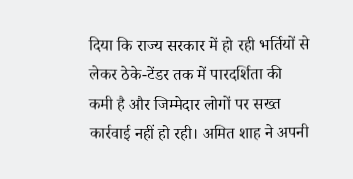दिया कि राज्य सरकार में हो रही भर्तियों से लेकर ठेके-टेंडर तक में पारदर्शिता की कमी है और जिम्मेदार लोगों पर सख्त कार्रवाई नहीं हो रही। अमित शाह ने अपनी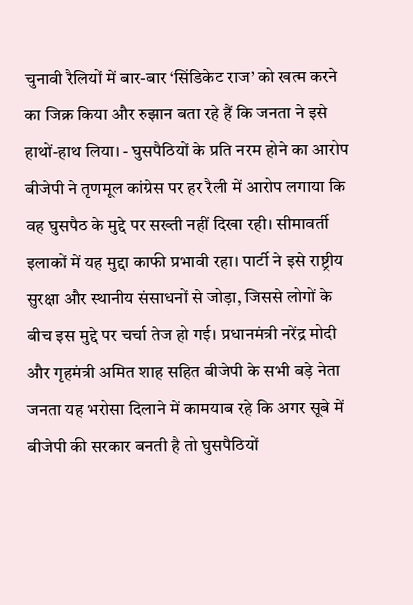चुनावी रैलियों में बार-बार ‘सिंडिकेट राज’ को खत्म करने का जिक्र किया और रुझान बता रहे हैं कि जनता ने इसे हाथों-हाथ लिया। - घुसपैठियों के प्रति नरम होने का आरोप
बीजेपी ने तृणमूल कांग्रेस पर हर रैली में आरोप लगाया कि वह घुसपैठ के मुद्दे पर सख्ती नहीं दिखा रही। सीमावर्ती इलाकों में यह मुद्दा काफी प्रभावी रहा। पार्टी ने इसे राष्ट्रीय सुरक्षा और स्थानीय संसाधनों से जोड़ा, जिससे लोगों के बीच इस मुद्दे पर चर्चा तेज हो गई। प्रधानमंत्री नरेंद्र मोदी और गृहमंत्री अमित शाह सहित बीजेपी के सभी बड़े नेता जनता यह भरोसा दिलाने में कामयाब रहे कि अगर सूबे में बीजेपी की सरकार बनती है तो घुसपैठियों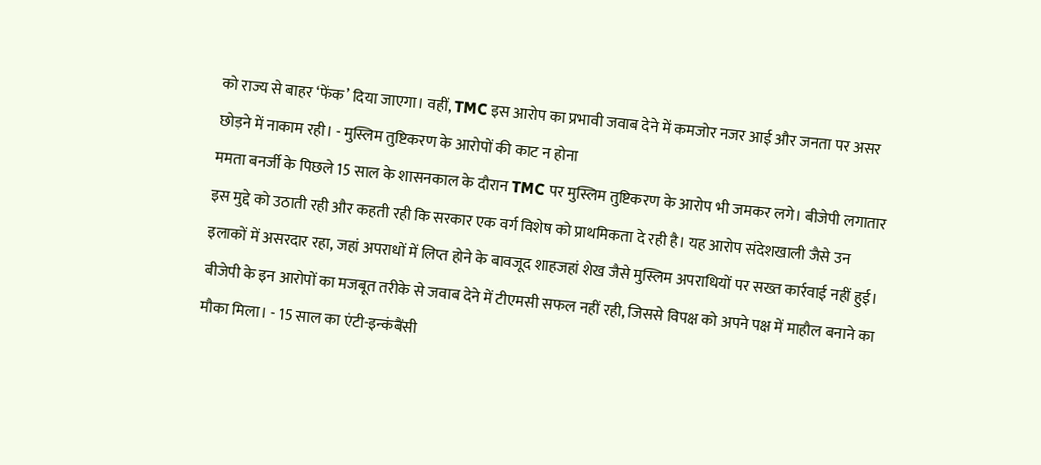को राज्य से बाहर ‘फेंक’ दिया जाएगा। वहीं, TMC इस आरोप का प्रभावी जवाब देने में कमजोर नजर आई और जनता पर असर छोड़ने में नाकाम रही। - मुस्लिम तुष्टिकरण के आरोपों की काट न होना
ममता बनर्जी के पिछले 15 साल के शासनकाल के दौरान TMC पर मुस्लिम तुष्टिकरण के आरोप भी जमकर लगे। बीजेपी लगातार इस मुद्दे को उठाती रही और कहती रही कि सरकार एक वर्ग विशेष को प्राथमिकता दे रही है। यह आरोप संदेशखाली जैसे उन इलाकों में असरदार रहा, जहां अपराधों में लिप्त होने के बावजूद शाहजहां शेख जैसे मुस्लिम अपराधियों पर सख्त कार्रवाई नहीं हुई। बीजेपी के इन आरोपों का मजबूत तरीके से जवाब देने में टीएमसी सफल नहीं रही, जिससे विपक्ष को अपने पक्ष में माहौल बनाने का मौका मिला। - 15 साल का एंटी-इन्कंबैंसी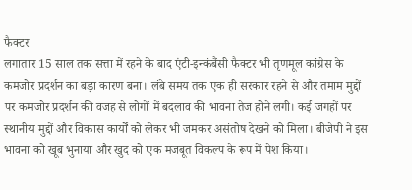फैक्टर
लगातार 15 साल तक सत्ता में रहने के बाद एंटी-इन्कंबैंसी फैक्टर भी तृणमूल कांग्रेस के कमजोर प्रदर्शन का बड़ा कारण बना। लंबे समय तक एक ही सरकार रहने से और तमाम मुद्दों पर कमजोर प्रदर्शन की वजह से लोगों में बदलाव की भावना तेज होने लगी। कई जगहों पर स्थानीय मुद्दों और विकास कार्यों को लेकर भी जमकर असंतोष देखने को मिला। बीजेपी ने इस भावना को खूब भुनाया और खुद को एक मजबूत विकल्प के रूप में पेश किया।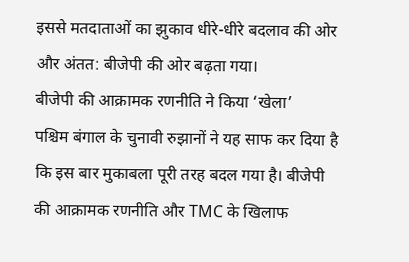इससे मतदाताओं का झुकाव धीरे-धीरे बदलाव की ओर और अंतत: बीजेपी की ओर बढ़ता गया।
बीजेपी की आक्रामक रणनीति ने किया ‘खेला’
पश्चिम बंगाल के चुनावी रुझानों ने यह साफ कर दिया है कि इस बार मुकाबला पूरी तरह बदल गया है। बीजेपी की आक्रामक रणनीति और TMC के खिलाफ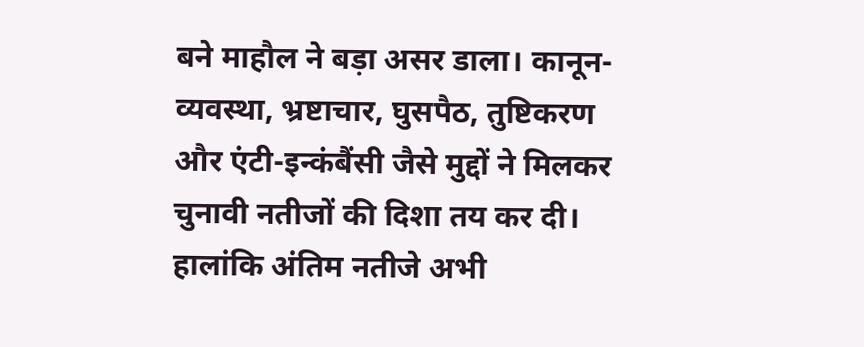बने माहौल ने बड़ा असर डाला। कानून-व्यवस्था, भ्रष्टाचार, घुसपैठ, तुष्टिकरण और एंटी-इन्कंबैंसी जैसे मुद्दों ने मिलकर चुनावी नतीजों की दिशा तय कर दी। हालांकि अंतिम नतीजे अभी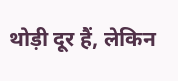थोड़ी दूर हैं, लेकिन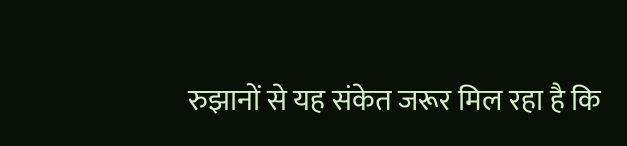रुझानों से यह संकेत जरूर मिल रहा है कि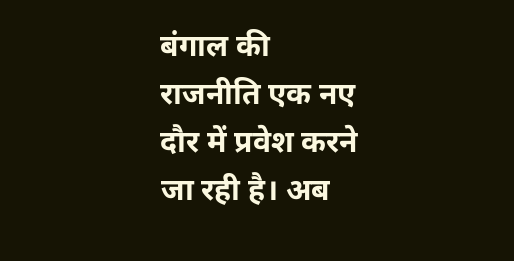बंगाल की राजनीति एक नए दौर में प्रवेश करने जा रही है। अब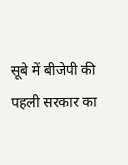सूबे में बीजेपी की पहली सरकार का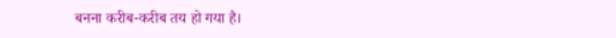बनना करीब-करीब तय हो गया है।